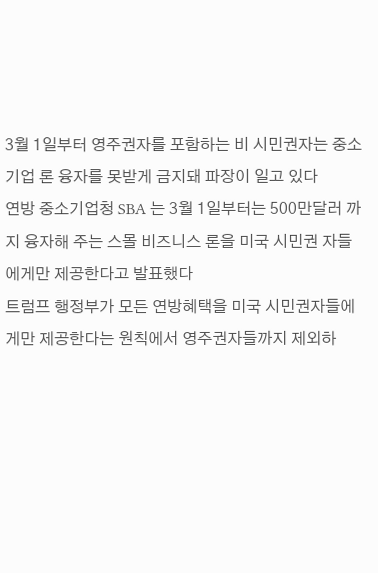3월 1일부터 영주권자를 포함하는 비 시민권자는 중소기업 론 융자를 못받게 금지돼 파장이 일고 있다
연방 중소기업청 SBA 는 3월 1일부터는 500만달러 까지 융자해 주는 스몰 비즈니스 론을 미국 시민권 자들에게만 제공한다고 발표했다
트럼프 행정부가 모든 연방혜택을 미국 시민권자들에게만 제공한다는 원칙에서 영주권자들까지 제외하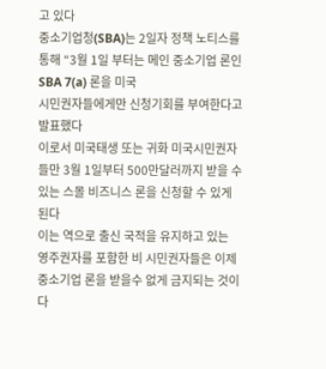고 있다
중소기업청(SBA)는 2일자 정책 노티스를 통해 “3월 1일 부터는 메인 중소기업 론인 SBA 7(a) 론을 미국
시민권자들에게만 신청기회를 부여한다고 발표했다
이로서 미국태생 또는 귀화 미국시민권자들만 3월 1일부터 500만달러까지 받을 수 있는 스몰 비즈니스 론을 신청할 수 있게 된다
이는 역으로 출신 국적을 유지하고 있는 영주권자를 포함한 비 시민권자들은 이제 중소기업 론을 받을수 없게 금지되는 것이다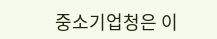중소기업청은 이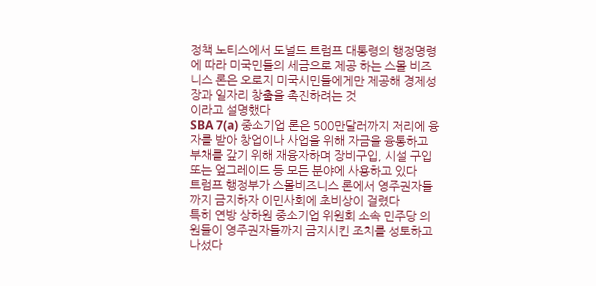정책 노티스에서 도널드 트럼프 대통령의 행정명령에 따라 미국민들의 세금으로 제공 하는 스몰 비즈니스 론은 오로지 미국시민들에게만 제공해 경제성장과 일자리 창출을 촉진하려는 것
이라고 설명했다
SBA 7(a) 중소기업 론은 500만달러까지 저리에 융자를 받아 창업이나 사업을 위해 자금을 융통하고 부채를 갚기 위해 재융자하며 장비구입, 시설 구입 또는 엎그레이드 등 모든 분야에 사용하고 있다
트럼프 행정부가 스몰비즈니스 론에서 영주권자들까지 금지하자 이민사회에 초비상이 걸렸다
특히 연방 상하원 중소기업 위원회 소속 민주당 의원들이 영주권자들까지 금지시킨 조치를 성토하고 나섰다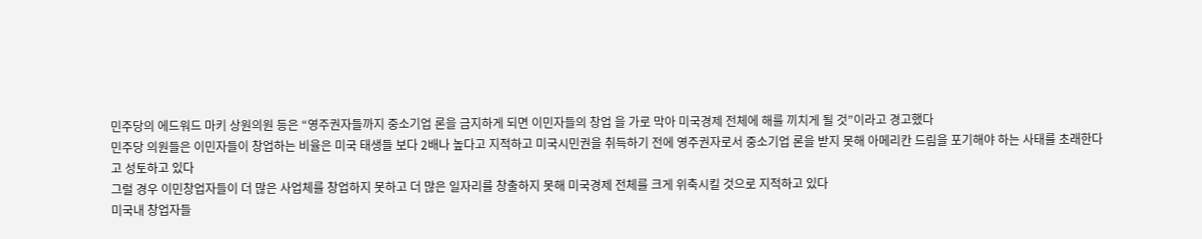민주당의 에드워드 마키 상원의원 등은 “영주권자들까지 중소기업 론을 금지하게 되면 이민자들의 창업 을 가로 막아 미국경제 전체에 해를 끼치게 될 것”이라고 경고했다
민주당 의원들은 이민자들이 창업하는 비율은 미국 태생들 보다 2배나 높다고 지적하고 미국시민권을 취득하기 전에 영주권자로서 중소기업 론을 받지 못해 아메리칸 드림을 포기해야 하는 사태를 초래한다
고 성토하고 있다
그럴 경우 이민창업자들이 더 많은 사업체를 창업하지 못하고 더 많은 일자리를 창출하지 못해 미국경제 전체를 크게 위축시킬 것으로 지적하고 있다
미국내 창업자들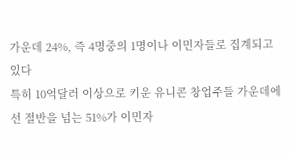가운데 24%, 즉 4명중의 1명이나 이민자들로 집계되고 있다
특히 10억달러 이상으로 키운 유니콘 창업주들 가운데에선 절반을 넘는 51%가 이민자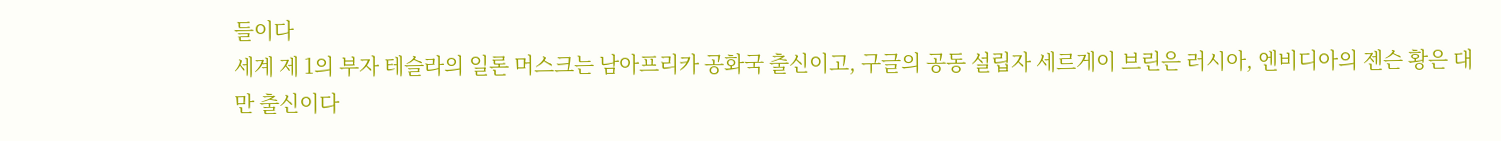들이다
세계 제 1의 부자 테슬라의 일론 머스크는 남아프리카 공화국 출신이고, 구글의 공동 설립자 세르게이 브린은 러시아, 엔비디아의 젠슨 황은 대만 출신이다